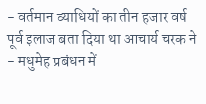- वर्तमान व्याधियों का तीन हजार वर्ष पूर्व इलाज बता दिया था आचार्य चरक ने
- मधुमेह प्रबंधन में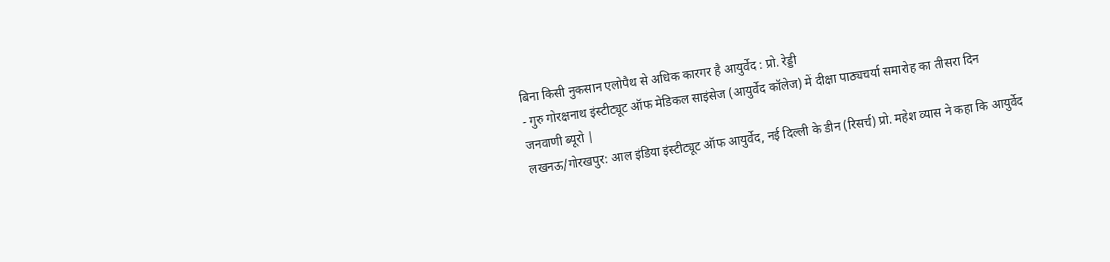बिना किसी नुकसान एलोपैथ से अधिक कारगर है आयुर्वेद : प्रो. रेड्डी
- गुरु गोरक्षनाथ इंस्टीट्यूट ऑफ मेडिकल साइंसेज (आयुर्वेद कॉलेज) में दीक्षा पाठ्यचर्या समारोह का तीसरा दिन
जनवाणी ब्यूरो |
लखनऊ/गोरखपुर: आल इंडिया इंस्टीट्यूट ऑफ आयुर्वेद, नई दिल्ली के डीन (रिसर्च) प्रो. महेश व्यास ने कहा कि आयुर्वेद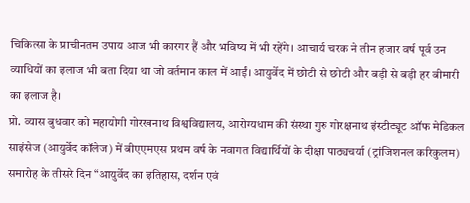चिकित्सा के प्राचीनतम उपाय आज भी कारगर हैं और भविष्य में भी रहेंगे। आचार्य चरक ने तीन हजार वर्ष पूर्व उन व्याधियों का इलाज भी बता दिया था जो वर्तमान काल में आईं। आयुर्वेद में छोटी से छोटी और बड़ी से बड़ी हर बीमारी का इलाज है।
प्रो. व्यास बुधवार को महायोगी गोरखनाथ विश्वविद्यालय, आरोग्यधाम की संस्था गुरु गोरक्षनाथ इंस्टीट्यूट ऑफ मेडिकल साइंसेज (आयुर्वेद कॉलेज) में बीएएमएस प्रथम वर्ष के नवागत विद्यार्थियों के दीक्षा पाठ्यचर्या (ट्रांजिशनल करिकुलम) समारोह के तीसरे दिन “आयुर्वेद का इतिहास, दर्शन एवं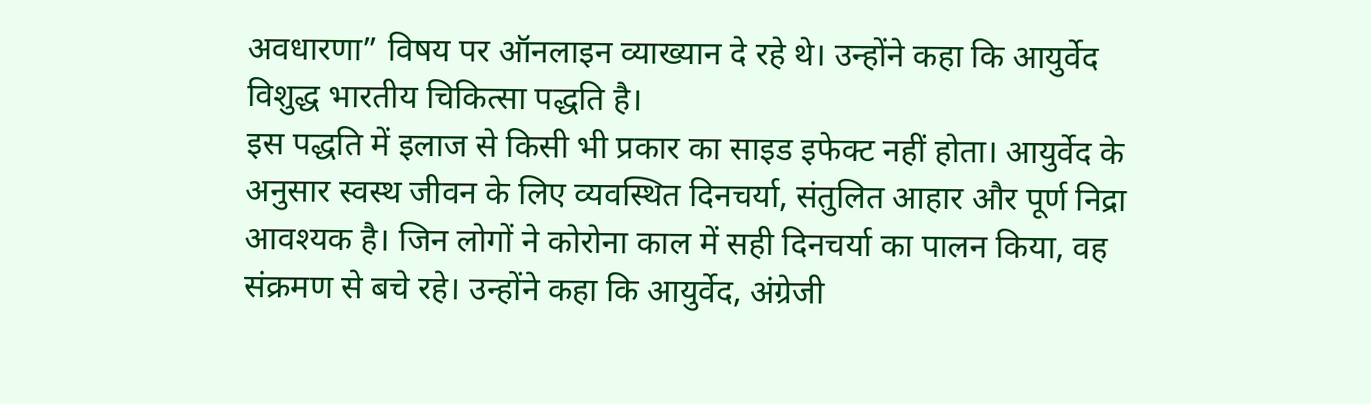अवधारणा” विषय पर ऑनलाइन व्याख्यान दे रहे थे। उन्होंने कहा कि आयुर्वेद विशुद्ध भारतीय चिकित्सा पद्धति है।
इस पद्धति में इलाज से किसी भी प्रकार का साइड इफेक्ट नहीं होता। आयुर्वेद के अनुसार स्वस्थ जीवन के लिए व्यवस्थित दिनचर्या, संतुलित आहार और पूर्ण निद्रा आवश्यक है। जिन लोगों ने कोरोना काल में सही दिनचर्या का पालन किया, वह संक्रमण से बचे रहे। उन्होंने कहा कि आयुर्वेद, अंग्रेजी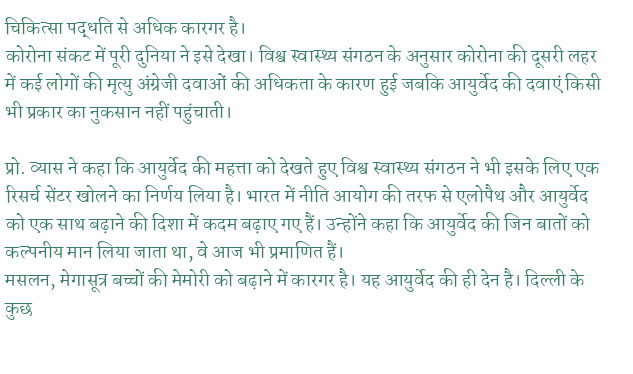चिकित्सा पद्धति से अधिक कारगर है।
कोरोना संकट में पूरी दुनिया ने इसे देखा। विश्व स्वास्थ्य संगठन के अनुसार कोरोना की दूसरी लहर में कई लोगों की मृत्यु अंग्रेजी दवाओं की अधिकता के कारण हुई जबकि आयुर्वेद की दवाएं किसी भी प्रकार का नुकसान नहीं पहुंचाती।

प्रो. व्यास ने कहा कि आयुर्वेद की महत्ता को देखते हुए विश्व स्वास्थ्य संगठन ने भी इसके लिए एक रिसर्च सेंटर खोलने का निर्णय लिया है। भारत में नीति आयोग की तरफ से एलोपैथ और आयुर्वेद को एक साथ बढ़ाने की दिशा में कदम बढ़ाए गए हैं। उन्होंने कहा कि आयुर्वेद की जिन बातों को कल्पनीय मान लिया जाता था, वे आज भी प्रमाणित हैं।
मसलन, मेगासूत्र बच्चों की मेमोरी को बढ़ाने में कारगर है। यह आयुर्वेद की ही देन है। दिल्ली के कुछ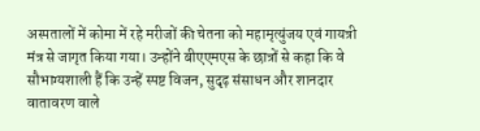अस्पतालों में कोमा में रहे मरीजों की चेतना को महामृत्युंजय एवं गायत्री मंत्र से जागृत किया गया। उन्होंने बीएएमएस के छात्रों से कहा कि वे सौभाग्यशाली हैं कि उन्हें स्पष्ट विजन, सुदृढ़ संसाधन और शानदार वातावरण वाले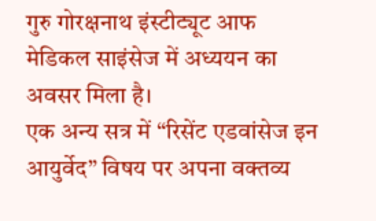गुरु गोरक्षनाथ इंस्टीट्यूट आफ मेडिकल साइंसेज में अध्ययन का अवसर मिला है।
एक अन्य सत्र में “रिसेंट एडवांसेज इन आयुर्वेद” विषय पर अपना वक्तव्य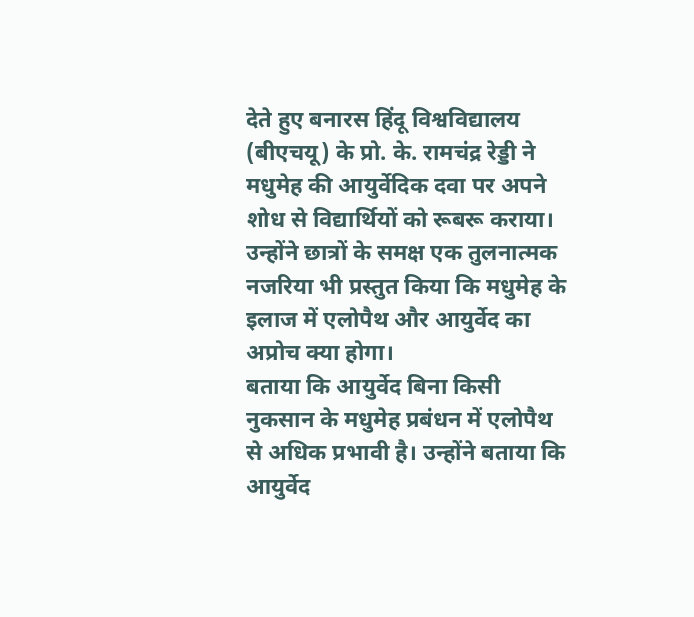देते हुए बनारस हिंदू विश्वविद्यालय (बीएचयू) के प्रो. के. रामचंद्र रेड्डी ने मधुमेह की आयुर्वेदिक दवा पर अपने शोध से विद्यार्थियों को रूबरू कराया। उन्होंने छात्रों के समक्ष एक तुलनात्मक नजरिया भी प्रस्तुत किया कि मधुमेह के इलाज में एलोपैथ और आयुर्वेद का अप्रोच क्या होगा।
बताया कि आयुर्वेद बिना किसी नुकसान के मधुमेह प्रबंधन में एलोपैथ से अधिक प्रभावी है। उन्होंने बताया कि आयुर्वेद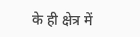के ही क्षेत्र में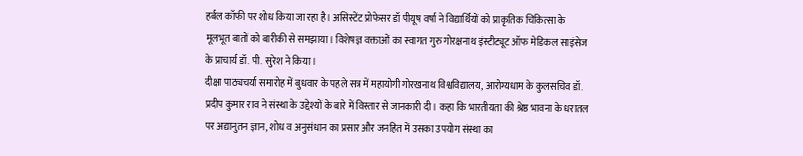हर्बल कॉफी पर शोध किया जा रहा है। असिस्टेंट प्रोफेसर डॉ पीयूष वर्षा ने विद्यार्थियों को प्राकृतिक चिकित्सा के मूलभूत बातों को बारीकी से समझाया। विशेषज्ञ वक्ताओं का स्वागत गुरु गोरक्षनाथ इंस्टीट्यूट ऑफ मेडिकल साइंसेज के प्राचार्य डॉ. पी. सुरेश ने किया।
दीक्षा पाठ्यचर्या समारोह में बुधवार के पहले सत्र में महायोगी गोरखनाथ विश्वविद्यालय, आरोग्यधाम के कुलसचिव डॉ. प्रदीप कुमार राव ने संस्था के उद्देश्यों के बारे में विस्तार से जानकारी दी। कहा कि भारतीयता की श्रेष्ठ भावना के धरातल पर अद्यानुतन ज्ञान, शोध व अनुसंधान का प्रसार और जनहित में उसका उपयोग संस्था का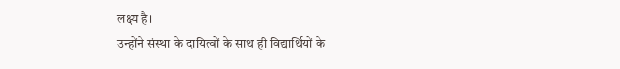लक्ष्य है।
उन्होंने संस्था के दायित्वों के साथ ही विद्यार्थियों के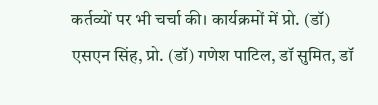कर्तव्यों पर भी चर्चा की। कार्यक्रमों में प्रो. (डॉ) एसएन सिंह, प्रो. (डॉ) गणेश पाटिल, डॉ सुमित, डॉ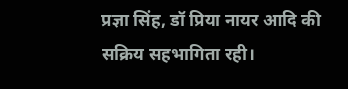प्रज्ञा सिंह, डॉ प्रिया नायर आदि की सक्रिय सहभागिता रही।